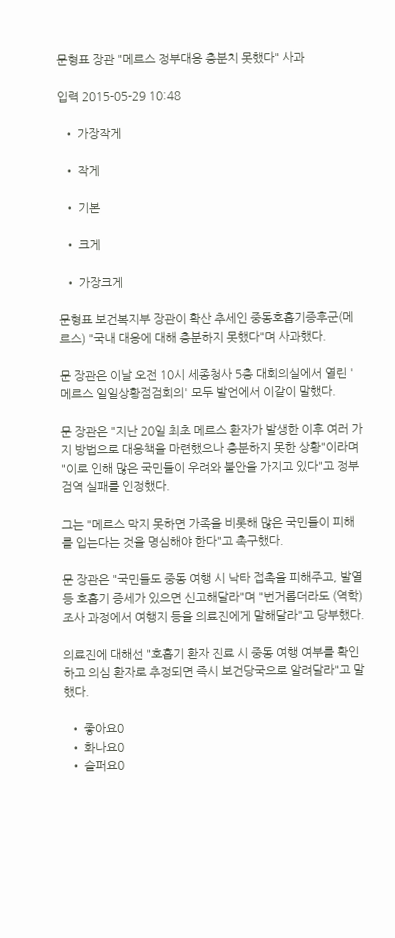문형표 장관 "메르스 정부대응 충분치 못했다" 사과

입력 2015-05-29 10:48

  • 가장작게

  • 작게

  • 기본

  • 크게

  • 가장크게

문형표 보건복지부 장관이 확산 추세인 중동호흡기증후군(메르스) "국내 대응에 대해 충분하지 못했다"며 사과했다.

문 장관은 이날 오전 10시 세종청사 5층 대회의실에서 열린 '메르스 일일상황점검회의' 모두 발언에서 이같이 말했다.

문 장관은 "지난 20일 최초 메르스 환자가 발생한 이후 여러 가지 방법으로 대응책을 마련했으나 충분하지 못한 상황"이라며 "이로 인해 많은 국민들이 우려와 불안을 가지고 있다"고 정부 검역 실패를 인정했다.

그는 "메르스 막지 못하면 가족을 비롯해 많은 국민들이 피해를 입는다는 것을 명심해야 한다"고 촉구했다.

문 장관은 "국민들도 중동 여행 시 낙타 접촉을 피해주고, 발열 등 호흡기 증세가 있으면 신고해달라"며 "번거롭더라도 (역학)조사 과정에서 여행지 등을 의료진에게 말해달라"고 당부했다.

의료진에 대해선 "호흡기 환자 진료 시 중동 여행 여부를 확인하고 의심 환자로 추정되면 즉시 보건당국으로 알려달라"고 말했다.

  • 좋아요0
  • 화나요0
  • 슬퍼요0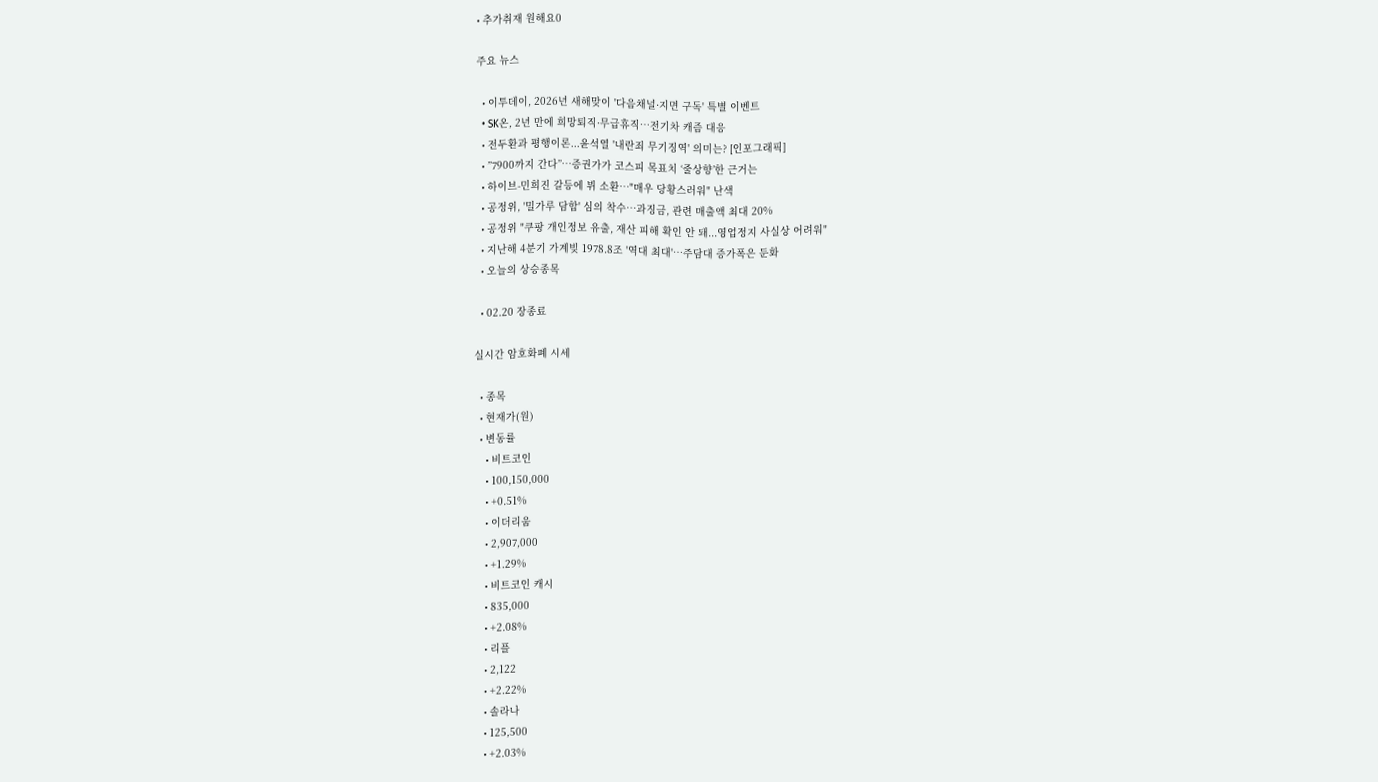• 추가취재 원해요0

주요 뉴스

  • 이투데이, 2026년 새해맞이 '다음채널·지면 구독' 특별 이벤트
  • SK온, 2년 만에 희망퇴직·무급휴직…전기차 캐즘 대응
  • 전두환과 평행이론...윤석열 '내란죄 무기징역' 의미는? [인포그래픽]
  • ”7900까지 간다”⋯증권가가 코스피 목표치 ‘줄상향’한 근거는
  • 하이브-민희진 갈등에 뷔 소환⋯"매우 당황스러워" 난색
  • 공정위, '밀가루 담합' 심의 착수…과징금, 관련 매출액 최대 20%
  • 공정위 "쿠팡 개인정보 유출, 재산 피해 확인 안 돼...영업정지 사실상 어려워"
  • 지난해 4분기 가계빚 1978.8조 '역대 최대'⋯주담대 증가폭은 둔화
  • 오늘의 상승종목

  • 02.20 장종료

실시간 암호화폐 시세

  • 종목
  • 현재가(원)
  • 변동률
    • 비트코인
    • 100,150,000
    • +0.51%
    • 이더리움
    • 2,907,000
    • +1.29%
    • 비트코인 캐시
    • 835,000
    • +2.08%
    • 리플
    • 2,122
    • +2.22%
    • 솔라나
    • 125,500
    • +2.03%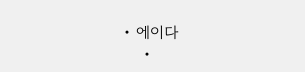• 에이다
    •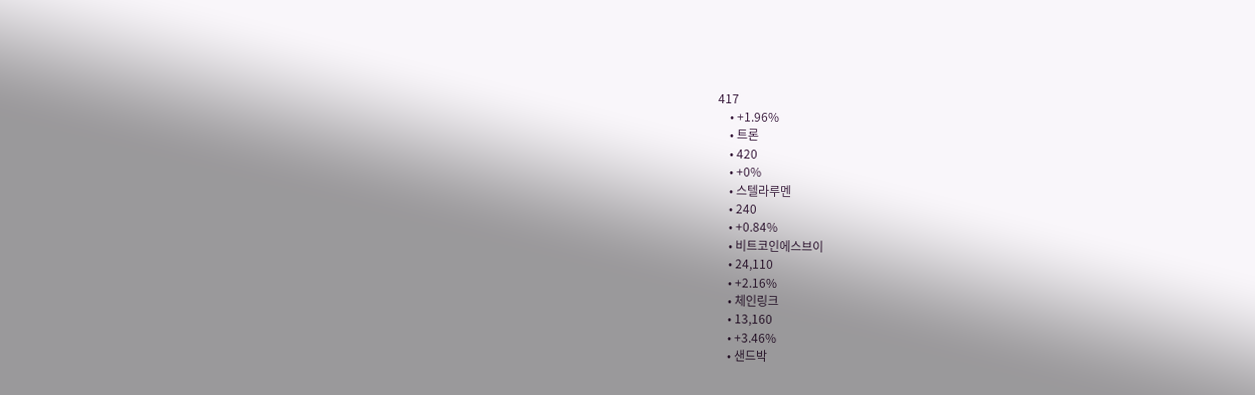417
    • +1.96%
    • 트론
    • 420
    • +0%
    • 스텔라루멘
    • 240
    • +0.84%
    • 비트코인에스브이
    • 24,110
    • +2.16%
    • 체인링크
    • 13,160
    • +3.46%
    • 샌드박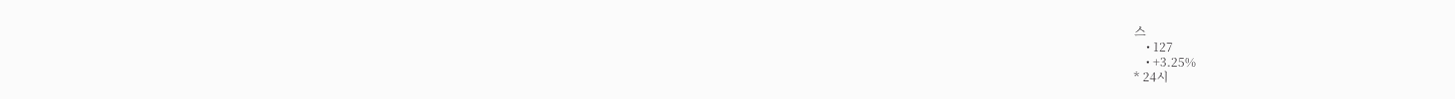스
    • 127
    • +3.25%
* 24시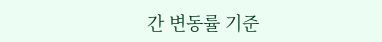간 변동률 기준